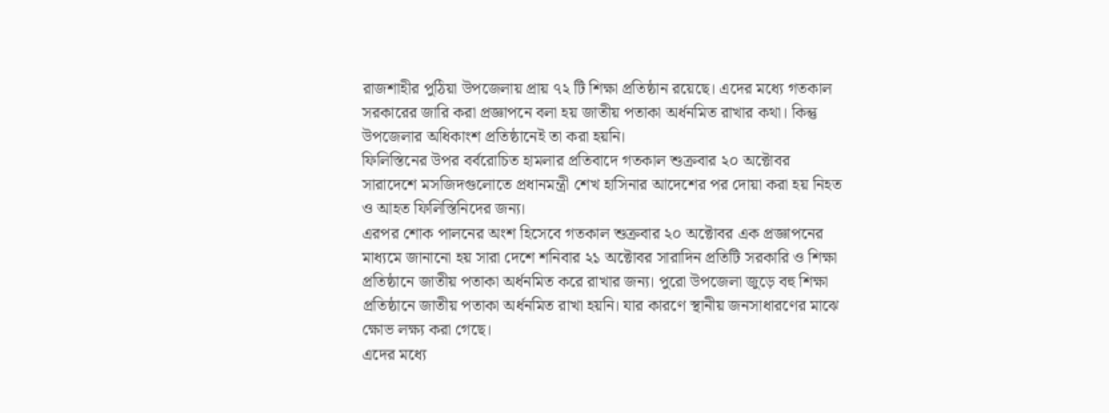রাজশাহীর পুঠিয়া উপজেলায় প্রায় ৭২ টি শিক্ষা প্রতিষ্ঠান রয়েছে। এদের মধ্যে গতকাল সরকারের জারি করা প্রজ্ঞাপনে বলা হয় জাতীয় পতাকা অর্ধনমিত রাখার কথা। কিন্তু উপজেলার অধিকাংশ প্রতিষ্ঠানেই তা করা হয়নি।
ফিলিস্তিনের উপর বর্বরোচিত হামলার প্রতিবাদে গতকাল শুক্রবার ২০ অক্টোবর সারাদেশে মসজিদগুলোতে প্রধানমন্ত্রী শেখ হাসিনার আদেশের পর দোয়া করা হয় নিহত ও আহত ফিলিস্তিনিদের জন্য।
এরপর শোক পালনের অংশ হিসেবে গতকাল শুক্রবার ২০ অক্টোবর এক প্রজ্ঞাপনের মাধ্যমে জানানো হয় সারা দেশে শনিবার ২১ অক্টোবর সারাদিন প্রতিটি সরকারি ও শিক্ষা প্রতিষ্ঠানে জাতীয় পতাকা অর্ধনমিত করে রাখার জন্য। পুরো উপজেলা জুড়ে বহু শিক্ষা প্রতিষ্ঠানে জাতীয় পতাকা অর্ধনমিত রাখা হয়নি। যার কারণে স্থানীয় জনসাধারণের মাঝে ক্ষোভ লক্ষ্য করা গেছে।
এদের মধ্যে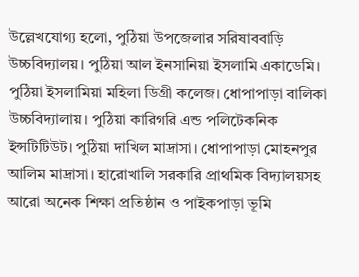উল্লেখযোগ্য হলো, পুঠিয়া উপজেলার সরিষাববাড়ি উচ্চবিদ্যালয়। পুঠিয়া আল ইনসানিয়া ইসলামি একাডেমি। পুঠিয়া ইসলামিয়া মহিলা ডিগ্রী কলেজ। ধোপাপাড়া বালিকা উচ্চবিদ্যালায়। পুঠিয়া কারিগরি এন্ড পলিটেকনিক ইন্সটিটিউট। পুঠিয়া দাখিল মাদ্রাসা। ধোপাপাড়া মোহনপুর আলিম মাদ্রাসা। হারোখালি সরকারি প্রাথমিক বিদ্যালয়সহ আরো অনেক শিক্ষা প্রতিষ্ঠান ও পাইকপাড়া ভূমি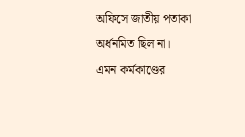অফিসে জাতীয় পতাকা অর্ধনমিত ছিল না।
এমন কর্মকাণ্ডের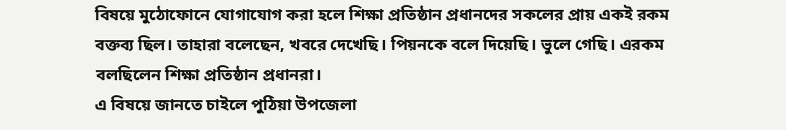বিষয়ে মুঠোফোনে যোগাযোগ করা হলে শিক্ষা প্রতিষ্ঠান প্রধানদের সকলের প্রায় একই রকম বক্তব্য ছিল। তাহারা বলেছেন, খবরে দেখেছি। পিয়নকে বলে দিয়েছি। ভুলে গেছি। এরকম বলছিলেন শিক্ষা প্রতিষ্ঠান প্রধানরা।
এ বিষয়ে জানতে চাইলে পুঠিয়া উপজেলা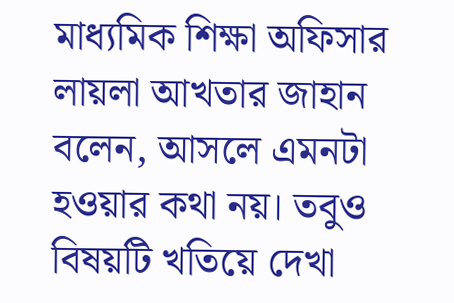মাধ্যমিক শিক্ষা অফিসার লায়লা আখতার জাহান বলেন, আসলে এমনটা হওয়ার কথা নয়। তবুও বিষয়টি খতিয়ে দেখা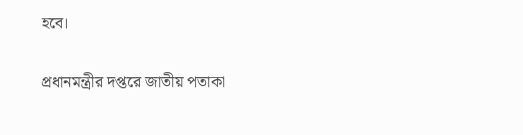হবে।

প্রধানমন্ত্রীর দপ্তরে জাতীয় পতাকা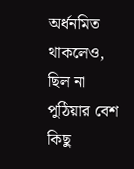অর্ধনমিত থাকলেও, ছিল না পুঠিয়ার বেশ কিছু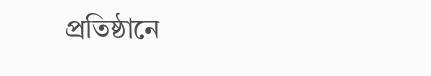প্রতিষ্ঠানে